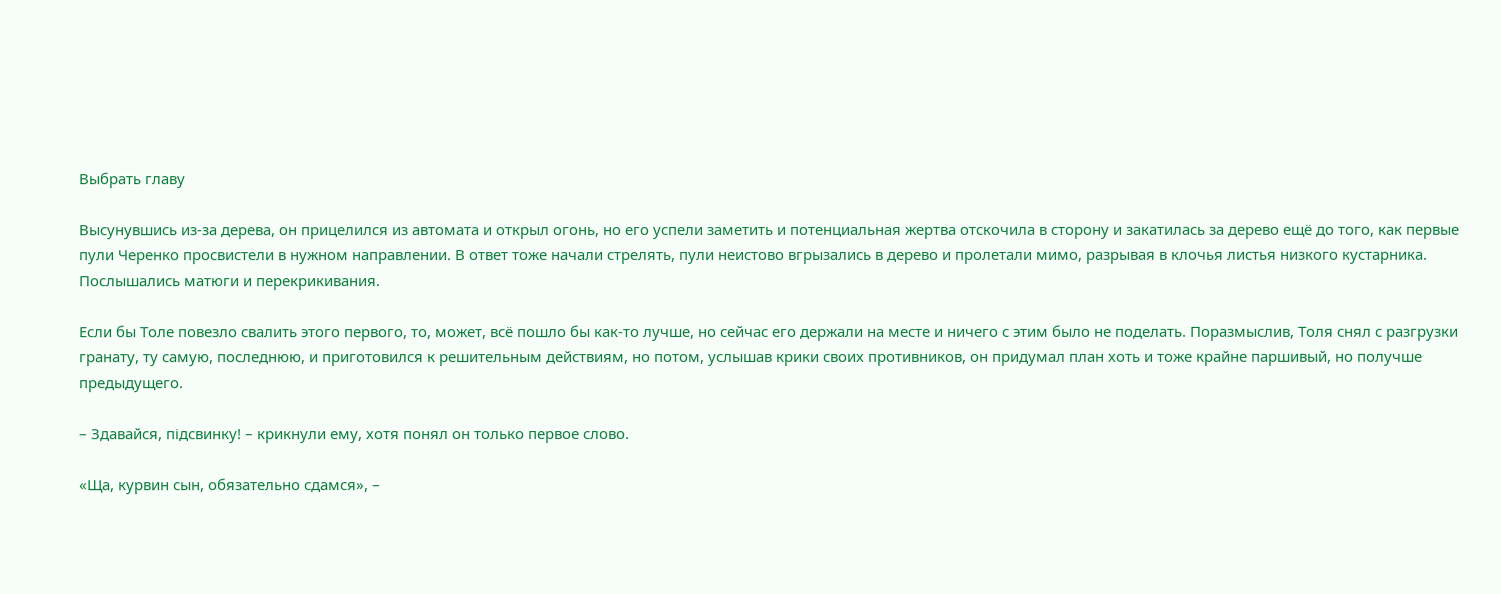Выбрать главу

Высунувшись из-за дерева, он прицелился из автомата и открыл огонь, но его успели заметить и потенциальная жертва отскочила в сторону и закатилась за дерево ещё до того, как первые пули Черенко просвистели в нужном направлении. В ответ тоже начали стрелять, пули неистово вгрызались в дерево и пролетали мимо, разрывая в клочья листья низкого кустарника. Послышались матюги и перекрикивания.

Если бы Толе повезло свалить этого первого, то, может, всё пошло бы как-то лучше, но сейчас его держали на месте и ничего с этим было не поделать. Поразмыслив, Толя снял с разгрузки гранату, ту самую, последнюю, и приготовился к решительным действиям, но потом, услышав крики своих противников, он придумал план хоть и тоже крайне паршивый, но получше предыдущего.

– Здавайся, підсвинку! – крикнули ему, хотя понял он только первое слово.

«Ща, курвин сын, обязательно сдамся», –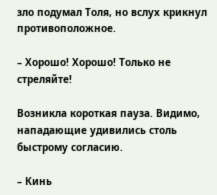зло подумал Толя, но вслух крикнул противоположное.

– Хорошо! Хорошо! Только не стреляйте!

Возникла короткая пауза. Видимо, нападающие удивились столь быстрому согласию.

– Кинь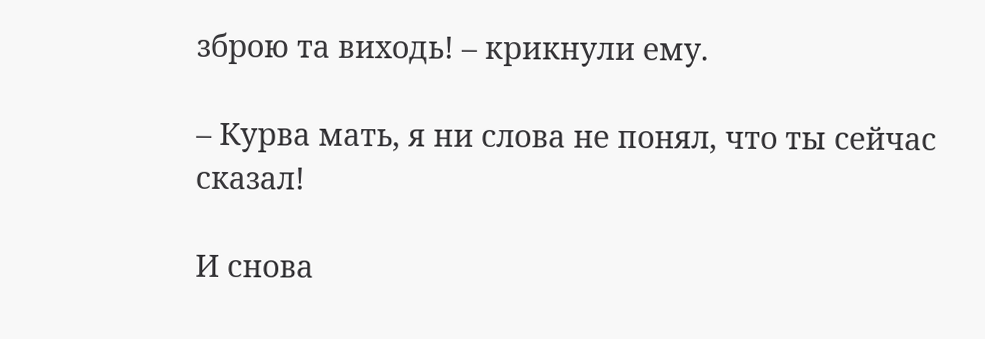зброю та виходь! – крикнули ему.

– Курва мать, я ни слова не понял, что ты сейчас сказал!

И снова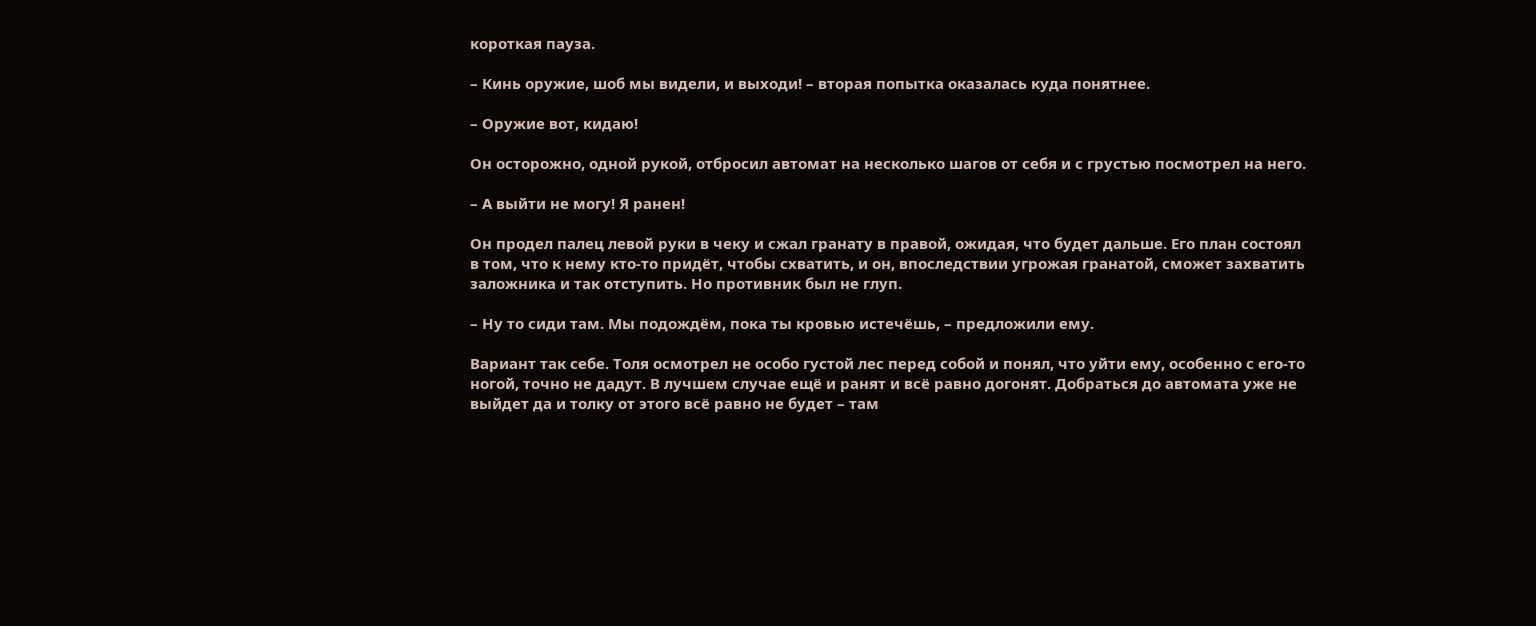короткая пауза.

– Кинь оружие, шоб мы видели, и выходи! – вторая попытка оказалась куда понятнее.

– Оружие вот, кидаю!

Он осторожно, одной рукой, отбросил автомат на несколько шагов от себя и с грустью посмотрел на него.

– А выйти не могу! Я ранен!

Он продел палец левой руки в чеку и сжал гранату в правой, ожидая, что будет дальше. Его план состоял в том, что к нему кто-то придёт, чтобы схватить, и он, впоследствии угрожая гранатой, сможет захватить заложника и так отступить. Но противник был не глуп.

– Ну то сиди там. Мы подождём, пока ты кровью истечёшь, – предложили ему.

Вариант так себе. Толя осмотрел не особо густой лес перед собой и понял, что уйти ему, особенно с его-то ногой, точно не дадут. В лучшем случае ещё и ранят и всё равно догонят. Добраться до автомата уже не выйдет да и толку от этого всё равно не будет – там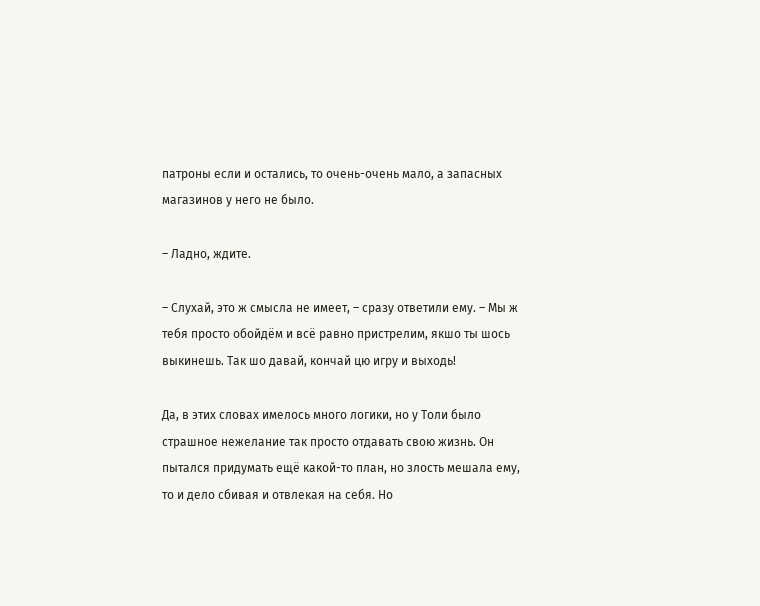патроны если и остались, то очень-очень мало, а запасных магазинов у него не было.

– Ладно, ждите.

– Слухай, это ж смысла не имеет, – сразу ответили ему. – Мы ж тебя просто обойдём и всё равно пристрелим, якшо ты шось выкинешь. Так шо давай, кончай цю игру и выходь!

Да, в этих словах имелось много логики, но у Толи было страшное нежелание так просто отдавать свою жизнь. Он пытался придумать ещё какой-то план, но злость мешала ему, то и дело сбивая и отвлекая на себя. Но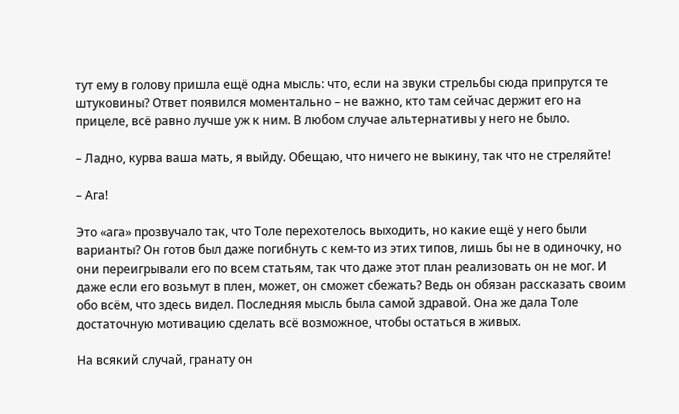тут ему в голову пришла ещё одна мысль: что, если на звуки стрельбы сюда припрутся те штуковины? Ответ появился моментально – не важно, кто там сейчас держит его на прицеле, всё равно лучше уж к ним. В любом случае альтернативы у него не было.

– Ладно, курва ваша мать, я выйду. Обещаю, что ничего не выкину, так что не стреляйте!

– Ага!

Это «ага» прозвучало так, что Толе перехотелось выходить, но какие ещё у него были варианты? Он готов был даже погибнуть с кем-то из этих типов, лишь бы не в одиночку, но они переигрывали его по всем статьям, так что даже этот план реализовать он не мог. И даже если его возьмут в плен, может, он сможет сбежать? Ведь он обязан рассказать своим обо всём, что здесь видел. Последняя мысль была самой здравой. Она же дала Толе достаточную мотивацию сделать всё возможное, чтобы остаться в живых.

На всякий случай, гранату он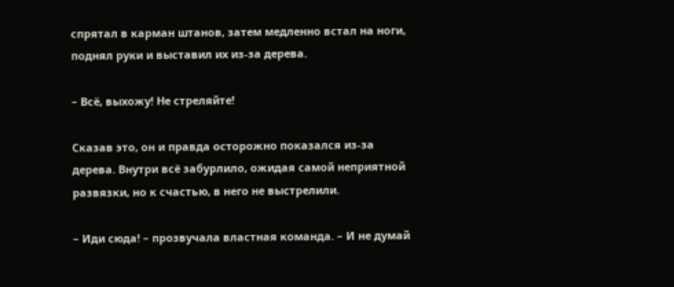спрятал в карман штанов, затем медленно встал на ноги, поднял руки и выставил их из-за дерева.

– Всё, выхожу! Не стреляйте!

Сказав это, он и правда осторожно показался из-за дерева. Внутри всё забурлило, ожидая самой неприятной развязки, но к счастью, в него не выстрелили.

– Иди сюда! – прозвучала властная команда. – И не думай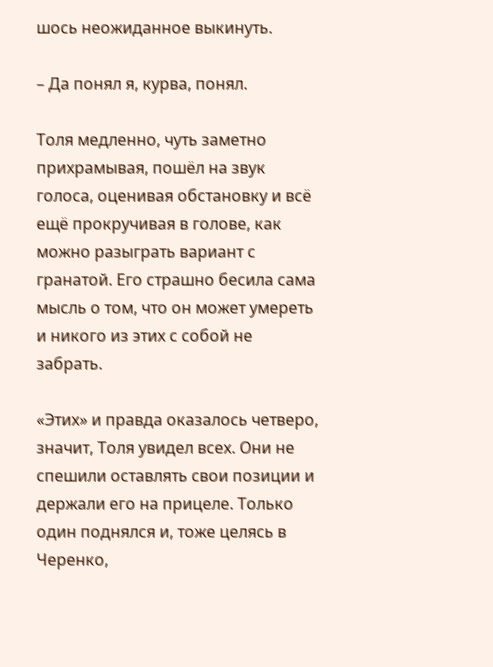шось неожиданное выкинуть.

– Да понял я, курва, понял.

Толя медленно, чуть заметно прихрамывая, пошёл на звук голоса, оценивая обстановку и всё ещё прокручивая в голове, как можно разыграть вариант с гранатой. Его страшно бесила сама мысль о том, что он может умереть и никого из этих с собой не забрать.

«Этих» и правда оказалось четверо, значит, Толя увидел всех. Они не спешили оставлять свои позиции и держали его на прицеле. Только один поднялся и, тоже целясь в Черенко,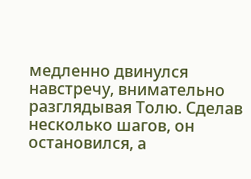медленно двинулся навстречу, внимательно разглядывая Толю. Сделав несколько шагов, он остановился, а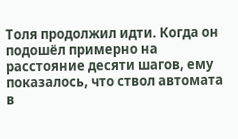Толя продолжил идти. Когда он подошёл примерно на расстояние десяти шагов, ему показалось, что ствол автомата в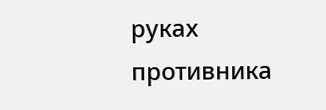руках противника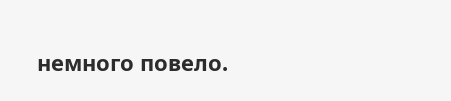немного повело.